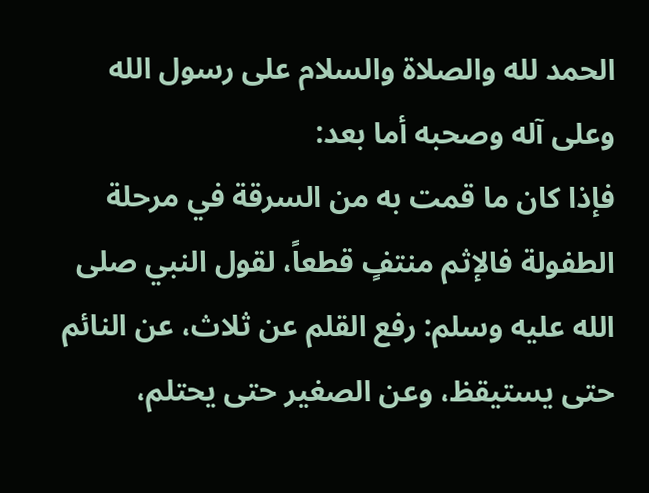الحمد لله والصلاة والسلام على رسول الله وعلى آله وصحبه أما بعد:
فإذا كان ما قمت به من السرقة في مرحلة الطفولة فالإثم منتفٍ قطعاً، لقول النبي صلى الله عليه وسلم: رفع القلم عن ثلاث، عن النائم حتى يستيقظ، وعن الصغير حتى يحتلم،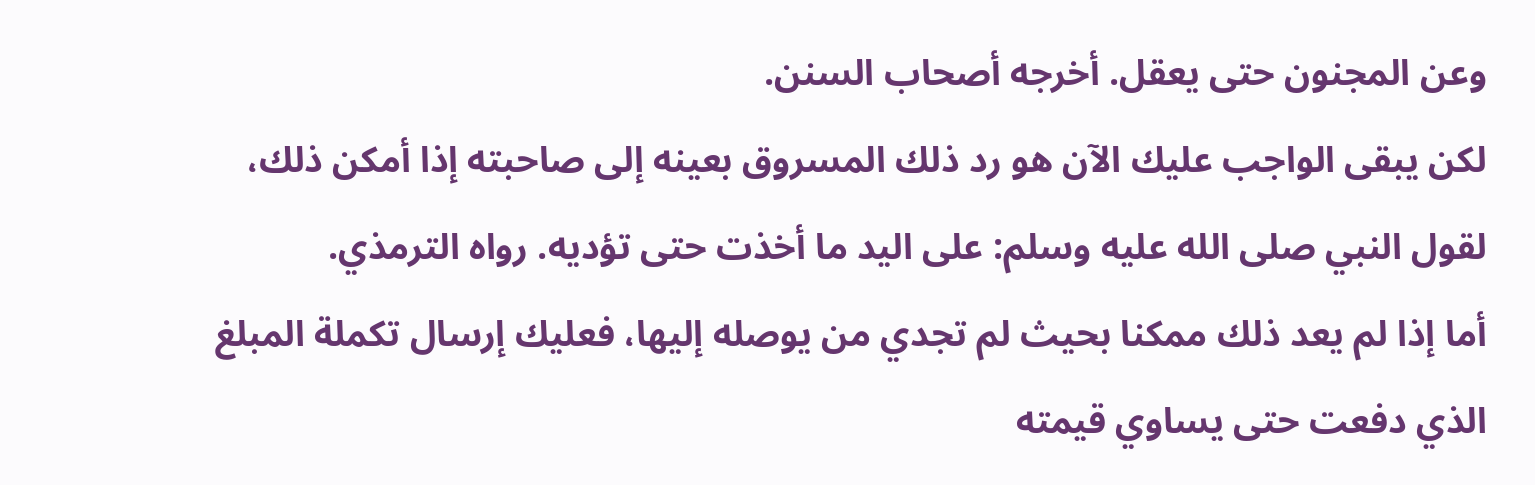وعن المجنون حتى يعقل. أخرجه أصحاب السنن.
لكن يبقى الواجب عليك الآن هو رد ذلك المسروق بعينه إلى صاحبته إذا أمكن ذلك، لقول النبي صلى الله عليه وسلم: على اليد ما أخذت حتى تؤديه. رواه الترمذي.
أما إذا لم يعد ذلك ممكنا بحيث لم تجدي من يوصله إليها، فعليك إرسال تكملة المبلغ الذي دفعت حتى يساوي قيمته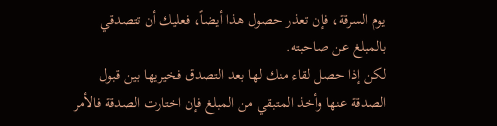يوم السرقة، فإن تعذر حصول هذا أيضاً، فعليك أن تتصدقي بالمبلغ عن صاحبته.
لكن إذا حصل لقاء منك لها بعد التصدق فخيريها بين قبول الصدقة عنها وأخذ المتبقي من المبلغ فإن اختارت الصدقة فالأمر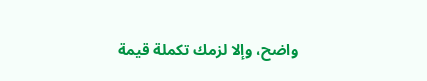واضح، وإلا لزمك تكملة قيمة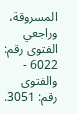المسروقة، وراجعي الفتوى رقم:
6022 - والفتوى رقم: 3051.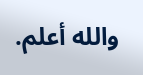والله أعلم.